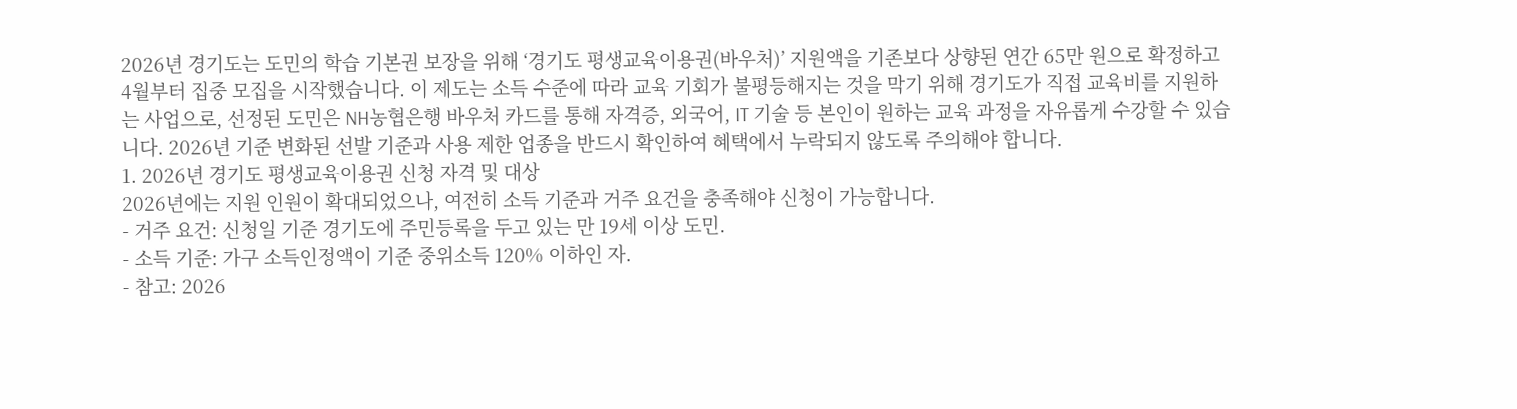2026년 경기도는 도민의 학습 기본권 보장을 위해 ‘경기도 평생교육이용권(바우처)’ 지원액을 기존보다 상향된 연간 65만 원으로 확정하고 4월부터 집중 모집을 시작했습니다. 이 제도는 소득 수준에 따라 교육 기회가 불평등해지는 것을 막기 위해 경기도가 직접 교육비를 지원하는 사업으로, 선정된 도민은 NH농협은행 바우처 카드를 통해 자격증, 외국어, IT 기술 등 본인이 원하는 교육 과정을 자유롭게 수강할 수 있습니다. 2026년 기준 변화된 선발 기준과 사용 제한 업종을 반드시 확인하여 혜택에서 누락되지 않도록 주의해야 합니다.
1. 2026년 경기도 평생교육이용권 신청 자격 및 대상
2026년에는 지원 인원이 확대되었으나, 여전히 소득 기준과 거주 요건을 충족해야 신청이 가능합니다.
- 거주 요건: 신청일 기준 경기도에 주민등록을 두고 있는 만 19세 이상 도민.
- 소득 기준: 가구 소득인정액이 기준 중위소득 120% 이하인 자.
- 참고: 2026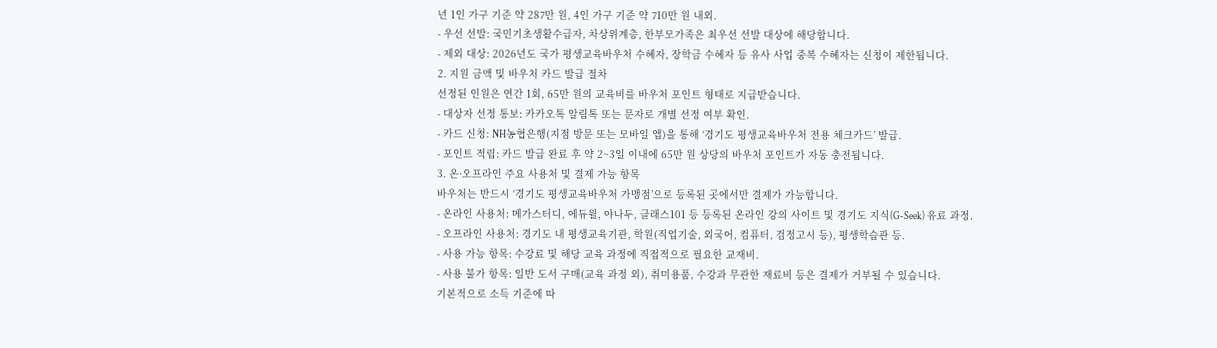년 1인 가구 기준 약 287만 원, 4인 가구 기준 약 710만 원 내외.
- 우선 선발: 국민기초생활수급자, 차상위계층, 한부모가족은 최우선 선발 대상에 해당합니다.
- 제외 대상: 2026년도 국가 평생교육바우처 수혜자, 장학금 수혜자 등 유사 사업 중복 수혜자는 신청이 제한됩니다.
2. 지원 금액 및 바우처 카드 발급 절차
선정된 인원은 연간 1회, 65만 원의 교육비를 바우처 포인트 형태로 지급받습니다.
- 대상자 선정 통보: 카카오톡 알림톡 또는 문자로 개별 선정 여부 확인.
- 카드 신청: NH농협은행(지점 방문 또는 모바일 앱)을 통해 ‘경기도 평생교육바우처 전용 체크카드’ 발급.
- 포인트 적립: 카드 발급 완료 후 약 2~3일 이내에 65만 원 상당의 바우처 포인트가 자동 충전됩니다.
3. 온·오프라인 주요 사용처 및 결제 가능 항목
바우처는 반드시 ‘경기도 평생교육바우처 가맹점’으로 등록된 곳에서만 결제가 가능합니다.
- 온라인 사용처: 메가스터디, 에듀윌, 야나두, 클래스101 등 등록된 온라인 강의 사이트 및 경기도 지식(G-Seek) 유료 과정.
- 오프라인 사용처: 경기도 내 평생교육기관, 학원(직업기술, 외국어, 컴퓨터, 검정고시 등), 평생학습관 등.
- 사용 가능 항목: 수강료 및 해당 교육 과정에 직접적으로 필요한 교재비.
- 사용 불가 항목: 일반 도서 구매(교육 과정 외), 취미용품, 수강과 무관한 재료비 등은 결제가 거부될 수 있습니다.
기본적으로 소득 기준에 따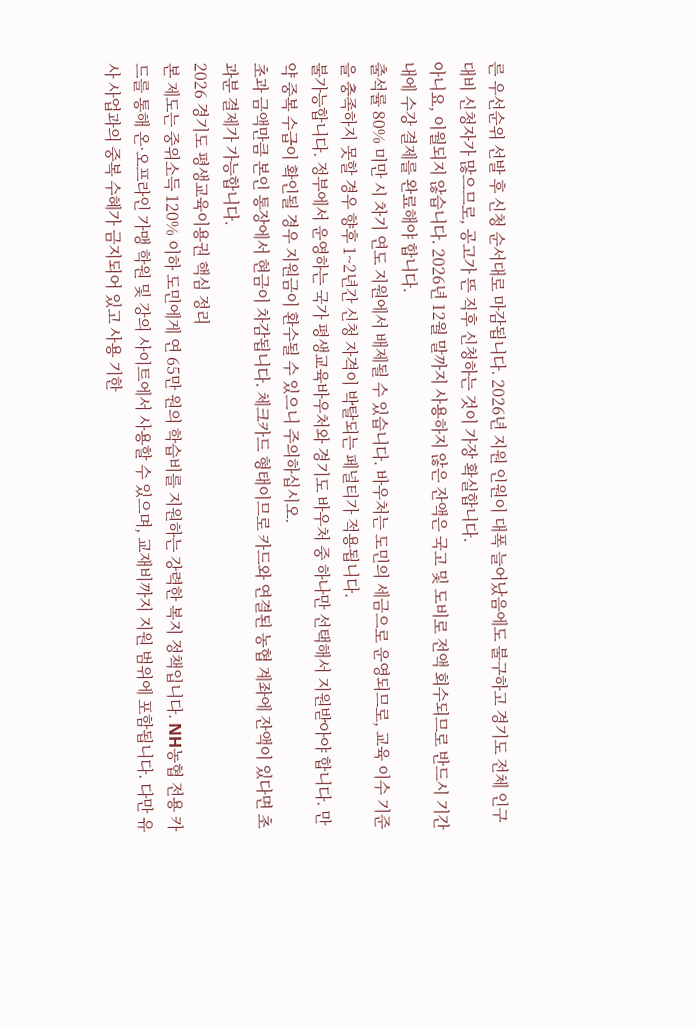른 우선순위 선발 후 신청 순서대로 마감됩니다. 2026년 지원 인원이 대폭 늘어났음에도 불구하고 경기도 전체 인구 대비 신청자가 많으므로, 공고가 뜬 직후 신청하는 것이 가장 확실합니다.
아니요, 이월되지 않습니다. 2026년 12월 말까지 사용하지 않은 잔액은 국고 및 도비로 전액 회수되므로 반드시 기간 내에 수강 결제를 완료해야 합니다.
출석률 80% 미만 시 차기 연도 지원에서 배제될 수 있습니다. 바우처는 도민의 세금으로 운영되므로, 교육 이수 기준을 충족하지 못할 경우 향후 1~2년간 신청 자격이 박탈되는 페널티가 적용됩니다.
불가능합니다. 정부에서 운영하는 국가 평생교육바우처와 경기도 바우처 중 하나만 선택해서 지원받아야 합니다. 만약 중복 수급이 확인될 경우 지원금이 환수될 수 있으니 주의하십시오.
초과 금액만큼 본인 통장에서 현금이 차감됩니다. 체크카드 형태이므로 카드와 연결된 농협 계좌에 잔액이 있다면 초과분 결제가 가능합니다.
2026 경기도 평생교육이용권 핵심 정리
본 제도는 중위소득 120% 이하 도민에게 연 65만 원의 학습비를 지원하는 강력한 복지 정책입니다. NH농협 전용 카드를 통해 온·오프라인 가맹 학원 및 강의 사이트에서 사용할 수 있으며, 교재비까지 지원 범위에 포함됩니다. 다만 유사 사업과의 중복 수혜가 금지되어 있고 사용 기한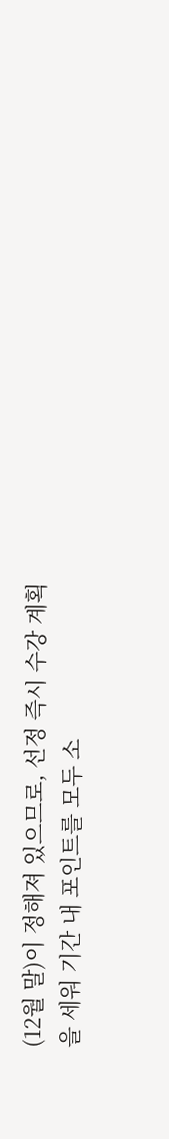(12월 말)이 정해져 있으므로, 선정 즉시 수강 계획을 세워 기간 내 포인트를 모두 소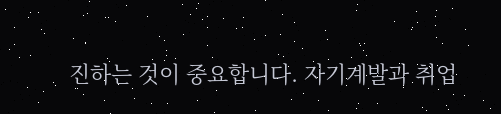진하는 것이 중요합니다. 자기계발과 취업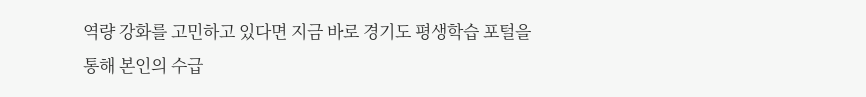역량 강화를 고민하고 있다면 지금 바로 경기도 평생학습 포털을 통해 본인의 수급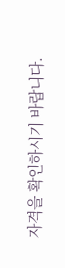자격을 확인하시기 바랍니다.